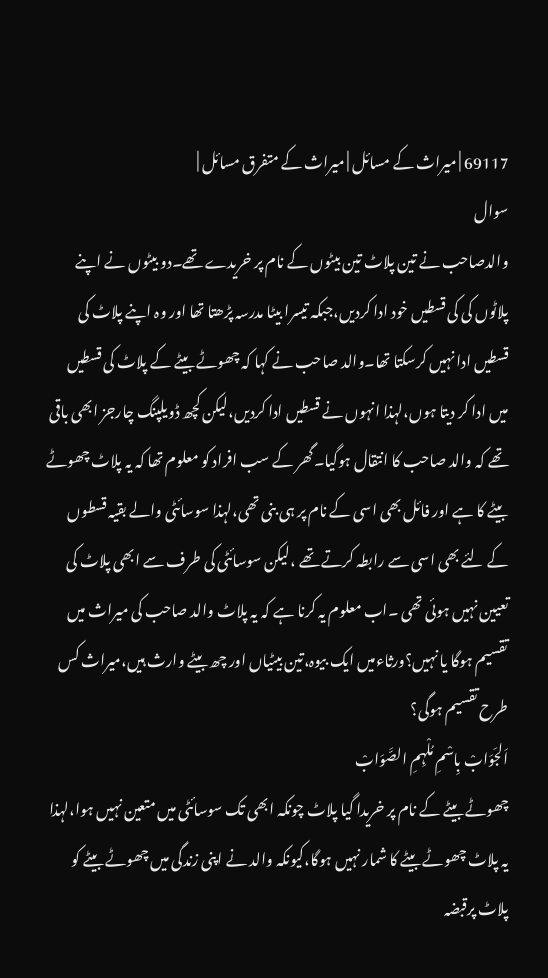69117 | میراث کے مسائل | میراث کے متفرق مسائل |
سوال
والدصاحب نے تین پلاٹ تین بیٹوں کے نام پر خریدے تھے۔دو بیٹوں نے اپنے پلاٹوں کی کی قسطیں خود ادا کردیں،جبکہ تیسرا بیٹا مدرسہ پڑھتا تھا اور وہ اپنے پلاٹ کی قسطیں ادا نہیں کرسکتا تھا۔والد صاحب نے کہا کہ چھوٹے بیٹے کے پلاٹ کی قسطیں میں ادا کر دیتا ہوں،لہذا انہوں نے قسطیں ادا کردیں،لیکن کچھ ڈویلپنگ چارجز ابھی باقی تھے کہ والد صاحب کا انتقال ہوگیا۔گھر کے سب افراد کو معلوم تھا کہ یہ پلاٹ چھوٹے بیٹے کا ہے اور فائل بھی اسی کے نام پر ہی بنی تھی،لہذا سوسائٹی والے بقیہ قسطوں کے لئے بھی اسی سے رابطہ کرتے تھے ،لیکن سوسائٹی کی طرف سے ابھی پلاٹ کی تعیین نہیں ہوئی تھی ۔اب معلوم یہ کرنا ہے کہ یہ پلاٹ والد صاحب کی میراث میں تقسیم ہوگا یا نہیں؟ورثاءمیں ایک بیوہ،تین بیٹیاں اور چھ بیٹے وارث ہیں،میراث کس طرح تقسیم ہوگی؟
اَلجَوَابْ بِاسْمِ مُلْہِمِ الصَّوَابْ
چھوٹے بیٹے کے نام پر خریدا گیا پلاٹ چونکہ ابھی تک سوسائٹی میں متعین نہیں ہوا،لہذا یہ پلاٹ چھوٹے بیٹے کا شمار نہیں ہوگا،کیونکہ والد نے اپنی زندگی میں چھوٹے بیٹے کو پلاٹ پرقبضہ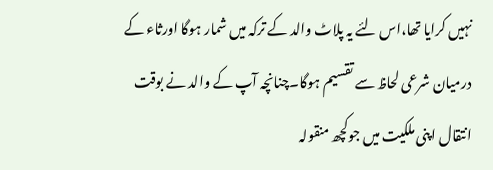نہیں کرایا تھا،اس لئے یہ پلاٹ والد کے ترکہ میں شمار ہوگا اورثاء کے درمیان شرعی لحاظ سے تقسیم ہوگا۔چنانچہ آپ کے والد نے بوقت انتقال اپنی ملکیت میں جوکچھ منقولہ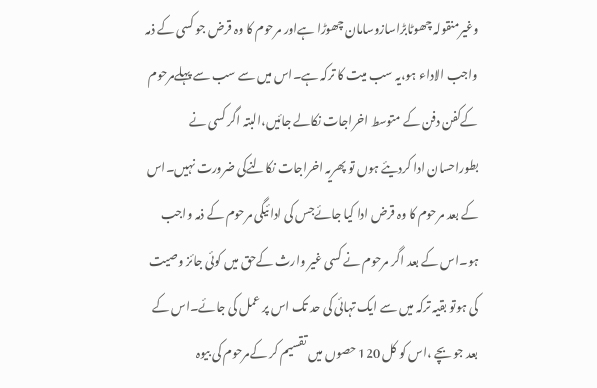وغیرمنقولہ چھوٹابڑاسازوسامان چھوڑا ہےاور مرحوم کا وہ قرض جو کسی کے ذمہ واجب الاداء ہو،یہ سب میت کا ترکہ ہے۔اس میں سے سب سے پہلےمرحوم کےکفن دفن کے متوسط اخراجات نکالے جائیں،البتہ اگر کسی نے بطوراحسان ادا کردیئے ہوں تو پھریہ اخراجات نکالنےکی ضرورت نہیں۔اس کے بعد مرحوم کا وہ قرض ادا کیا جائےجس کی ادائیگی مرحوم کے ذمہ واجب ہو۔اس کے بعد اگر مرحوم نے کسی غیر وارث کےحق میں کوئی جائز وصیت کی ہوتو بقیہ ترکہ میں سے ایک تہائی کی حد تک اس پر عمل کی جائے۔اس کے بعد جو بچے ،اس کو کل 120 حصوں میں تقسیم کر کےمرحوم کی بیوہ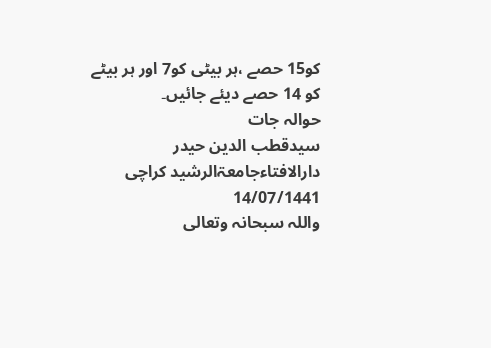کو15 حصے ،ہر بیٹی کو7 اور ہر بیٹے کو 14 حصے دیئے جائیں۔
حوالہ جات
سیدقطب الدین حیدر
دارالافتاءجامعۃالرشید کراچی
14/07/1441
واللہ سبحانہ وتعالی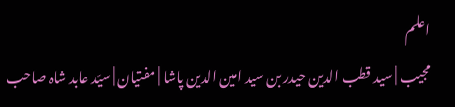اعلم
مجیب | سید قطب الدین حیدر بن سید امین الدین پاشا | مفتیان | سیّد عابد شاہ صاحب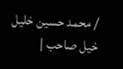/ محمد حسین خلیل خیل صاحب |